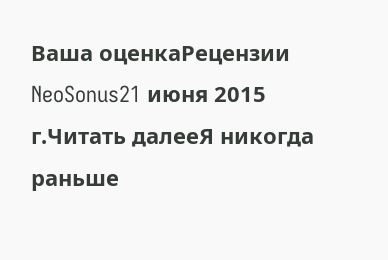Ваша оценкаРецензии
NeoSonus21 июня 2015 г.Читать далееЯ никогда раньше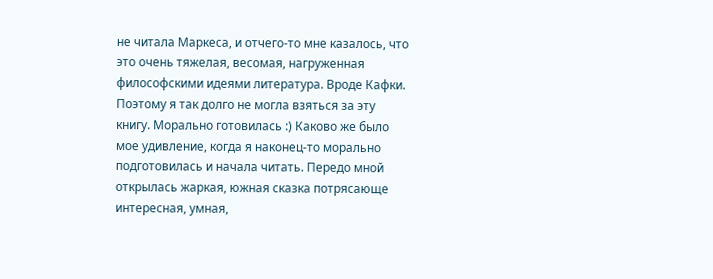не читала Маркеса, и отчего-то мне казалось, что это очень тяжелая, весомая, нагруженная философскими идеями литература. Вроде Кафки. Поэтому я так долго не могла взяться за эту книгу. Морально готовилась :) Каково же было мое удивление, когда я наконец-то морально подготовилась и начала читать. Передо мной открылась жаркая, южная сказка потрясающе интересная, умная,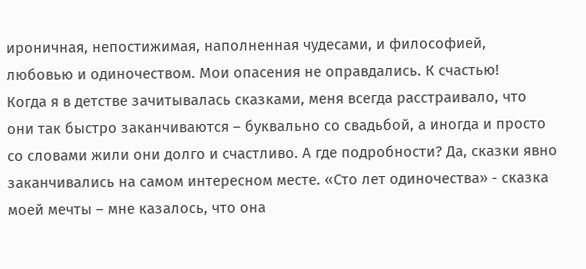ироничная, непостижимая, наполненная чудесами, и философией, любовью и одиночеством. Мои опасения не оправдались. К счастью!
Когда я в детстве зачитывалась сказками, меня всегда расстраивало, что они так быстро заканчиваются – буквально со свадьбой, а иногда и просто со словами жили они долго и счастливо. А где подробности? Да, сказки явно заканчивались на самом интересном месте. «Сто лет одиночества» - сказка моей мечты – мне казалось, что она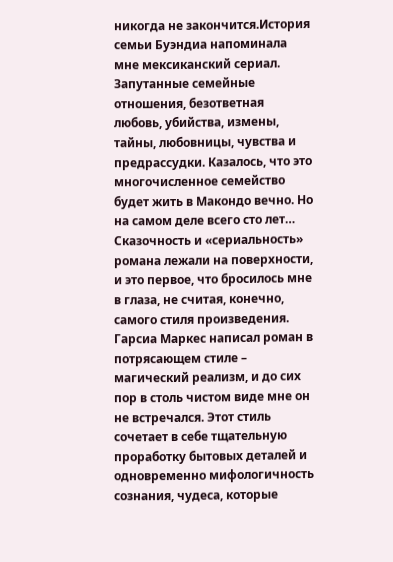никогда не закончится.История семьи Буэндиа напоминала мне мексиканский сериал. Запутанные семейные отношения, безответная любовь, убийства, измены, тайны, любовницы, чувства и предрассудки. Казалось, что это многочисленное семейство будет жить в Макондо вечно. Но на самом деле всего сто лет…
Сказочность и «сериальность» романа лежали на поверхности, и это первое, что бросилось мне в глаза, не считая, конечно, самого стиля произведения. Гарсиа Маркес написал роман в потрясающем стиле – магический реализм, и до сих пор в столь чистом виде мне он не встречался. Этот стиль сочетает в себе тщательную проработку бытовых деталей и одновременно мифологичность сознания, чудеса, которые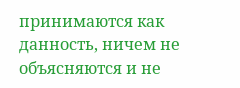принимаются как данность, ничем не объясняются и не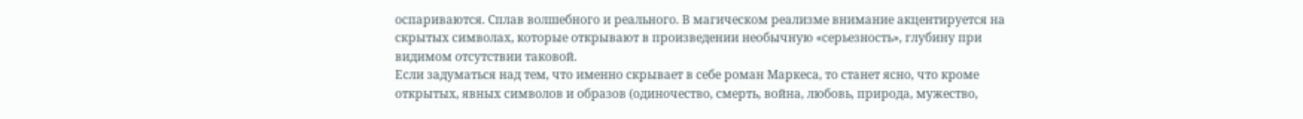оспариваются. Сплав волшебного и реального. В магическом реализме внимание акцентируется на скрытых символах, которые открывают в произведении необычную «серьезность», глубину при видимом отсутствии таковой.
Если задуматься над тем, что именно скрывает в себе роман Маркеса, то станет ясно, что кроме открытых, явных символов и образов (одиночество, смерть, война, любовь, природа, мужество,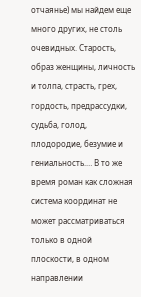отчаянье) мы найдем еще много других, не столь очевидных. Старость, образ женщины, личность и толпа, страсть, грех, гордость, предрассудки, судьба, голод, плодородие, безумие и гениальность.… В то же время роман как сложная система координат не может рассматриваться только в одной плоскости, в одном направлении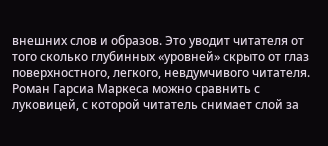внешних слов и образов. Это уводит читателя от того сколько глубинных «уровней» скрыто от глаз поверхностного, легкого, невдумчивого читателя. Роман Гарсиа Маркеса можно сравнить с луковицей, с которой читатель снимает слой за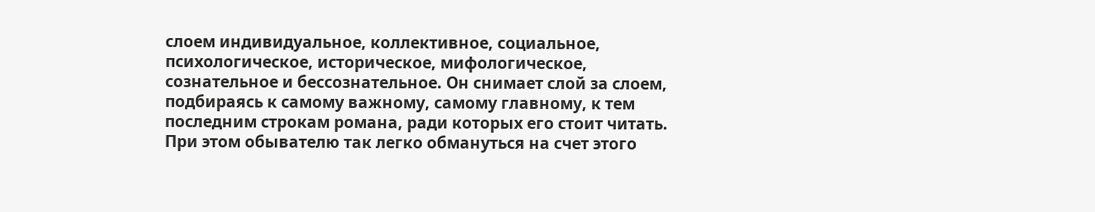слоем индивидуальное, коллективное, социальное, психологическое, историческое, мифологическое, сознательное и бессознательное. Он снимает слой за слоем, подбираясь к самому важному, самому главному, к тем последним строкам романа, ради которых его стоит читать. При этом обывателю так легко обмануться на счет этого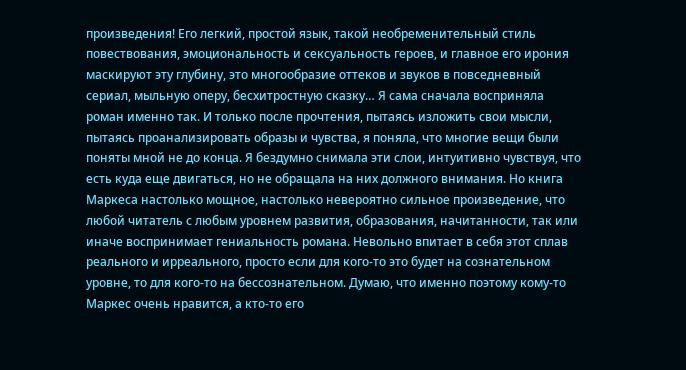произведения! Его легкий, простой язык, такой необременительный стиль повествования, эмоциональность и сексуальность героев, и главное его ирония маскируют эту глубину, это многообразие оттеков и звуков в повседневный сериал, мыльную оперу, бесхитростную сказку… Я сама сначала восприняла роман именно так. И только после прочтения, пытаясь изложить свои мысли, пытаясь проанализировать образы и чувства, я поняла, что многие вещи были поняты мной не до конца. Я бездумно снимала эти слои, интуитивно чувствуя, что есть куда еще двигаться, но не обращала на них должного внимания. Но книга Маркеса настолько мощное, настолько невероятно сильное произведение, что любой читатель с любым уровнем развития, образования, начитанности, так или иначе воспринимает гениальность романа. Невольно впитает в себя этот сплав реального и ирреального, просто если для кого-то это будет на сознательном уровне, то для кого-то на бессознательном. Думаю, что именно поэтому кому-то Маркес очень нравится, а кто-то его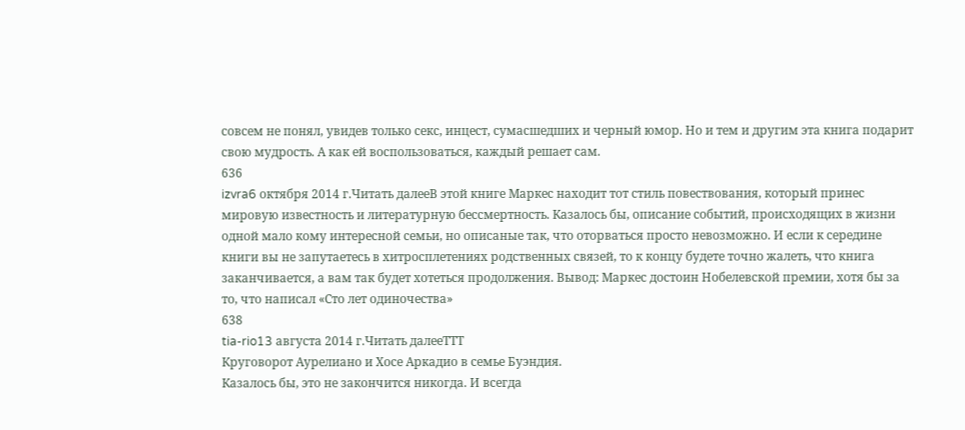совсем не понял, увидев только секс, инцест, сумасшедших и черный юмор. Но и тем и другим эта книга подарит свою мудрость. А как ей воспользоваться, каждый решает сам.
636
izvra6 октября 2014 г.Читать далееВ этой книге Маркес находит тот стиль повествования, который принес мировую известность и литературную бессмертность. Казалось бы, описание событий, происходящих в жизни одной мало кому интересной семьи, но описаные так, что оторваться просто невозможно. И если к середине книги вы не запутаетесь в хитросплетениях родственных связей, то к концу будете точно жалеть, что книга заканчивается, а вам так будет хотеться продолжения. Вывод: Маркес достоин Нобелевской премии, хотя бы за то, что написал «Сто лет одиночества»
638
tia-rio13 августа 2014 г.Читать далееТТТ
Круговорот Аурелиано и Хосе Аркадио в семье Буэндия.
Казалось бы, это не закончится никогда. И всегда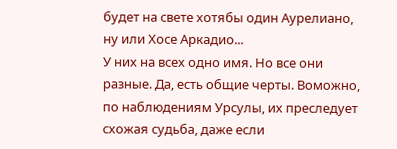будет на свете хотябы один Аурелиано, ну или Хосе Аркадио...
У них на всех одно имя. Но все они разные. Да, есть общие черты. Воможно, по наблюдениям Урсулы, их преследует схожая судьба, даже если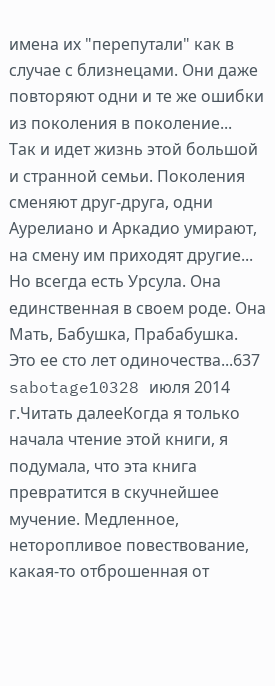имена их "перепутали" как в случае с близнецами. Они даже повторяют одни и те же ошибки из поколения в поколение...
Так и идет жизнь этой большой и странной семьи. Поколения сменяют друг-друга, одни Аурелиано и Аркадио умирают, на смену им приходят другие...
Но всегда есть Урсула. Она единственная в своем роде. Она Мать, Бабушка, Прабабушка.
Это ее сто лет одиночества...637
sabotage10328 июля 2014 г.Читать далееКогда я только начала чтение этой книги, я подумала, что эта книга превратится в скучнейшее мучение. Медленное, неторопливое повествование, какая-то отброшенная от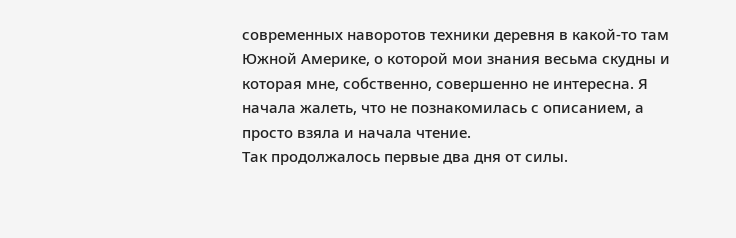современных наворотов техники деревня в какой-то там Южной Америке, о которой мои знания весьма скудны и которая мне, собственно, совершенно не интересна. Я начала жалеть, что не познакомилась с описанием, а просто взяла и начала чтение.
Так продолжалось первые два дня от силы.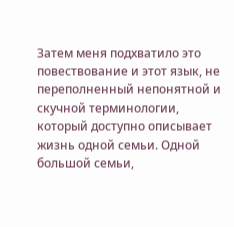Затем меня подхватило это повествование и этот язык, не переполненный непонятной и скучной терминологии, который доступно описывает жизнь одной семьи. Одной большой семьи,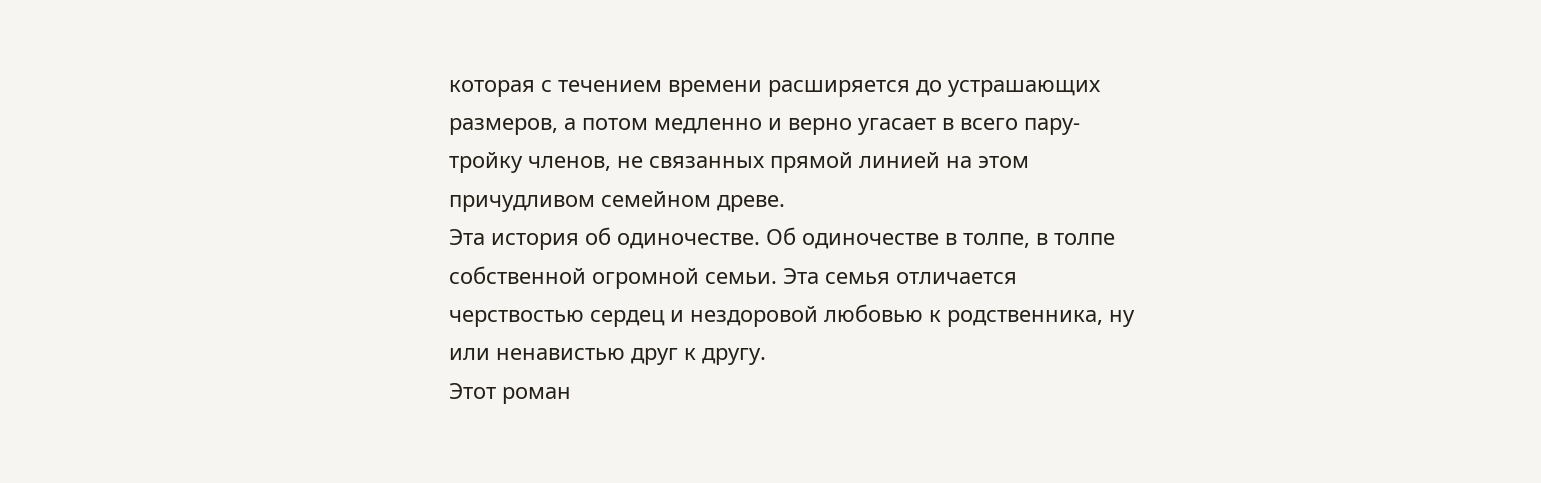которая с течением времени расширяется до устрашающих размеров, а потом медленно и верно угасает в всего пару-тройку членов, не связанных прямой линией на этом причудливом семейном древе.
Эта история об одиночестве. Об одиночестве в толпе, в толпе собственной огромной семьи. Эта семья отличается черствостью сердец и нездоровой любовью к родственника, ну или ненавистью друг к другу.
Этот роман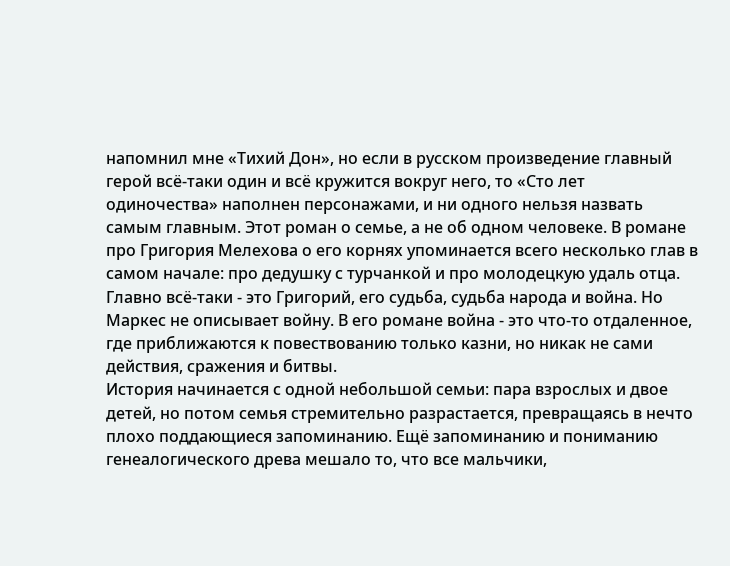напомнил мне «Тихий Дон», но если в русском произведение главный герой всё-таки один и всё кружится вокруг него, то «Сто лет одиночества» наполнен персонажами, и ни одного нельзя назвать самым главным. Этот роман о семье, а не об одном человеке. В романе про Григория Мелехова о его корнях упоминается всего несколько глав в самом начале: про дедушку с турчанкой и про молодецкую удаль отца. Главно всё-таки - это Григорий, его судьба, судьба народа и война. Но Маркес не описывает войну. В его романе война - это что-то отдаленное, где приближаются к повествованию только казни, но никак не сами действия, сражения и битвы.
История начинается с одной небольшой семьи: пара взрослых и двое детей, но потом семья стремительно разрастается, превращаясь в нечто плохо поддающиеся запоминанию. Ещё запоминанию и пониманию генеалогического древа мешало то, что все мальчики,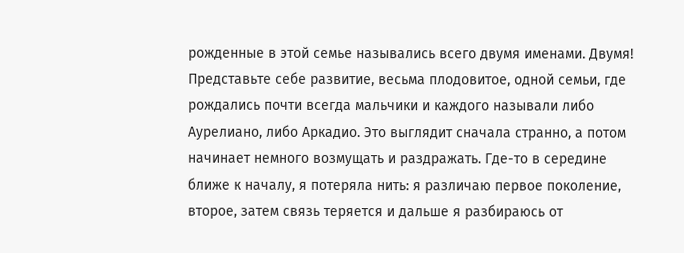рожденные в этой семье назывались всего двумя именами. Двумя! Представьте себе развитие, весьма плодовитое, одной семьи, где рождались почти всегда мальчики и каждого называли либо Аурелиано, либо Аркадио. Это выглядит сначала странно, а потом начинает немного возмущать и раздражать. Где-то в середине ближе к началу, я потеряла нить: я различаю первое поколение, второе, затем связь теряется и дальше я разбираюсь от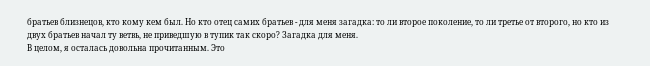братьев близнецов, кто кому кем был. Но кто отец самих братьев - для меня загадка: то ли второе поколение, то ли третье от второго, но кто из двух братьев начал ту ветвь, не приведшую в тупик так скоро? Загадка для меня.
В целом, я осталась довольна прочитанным. Это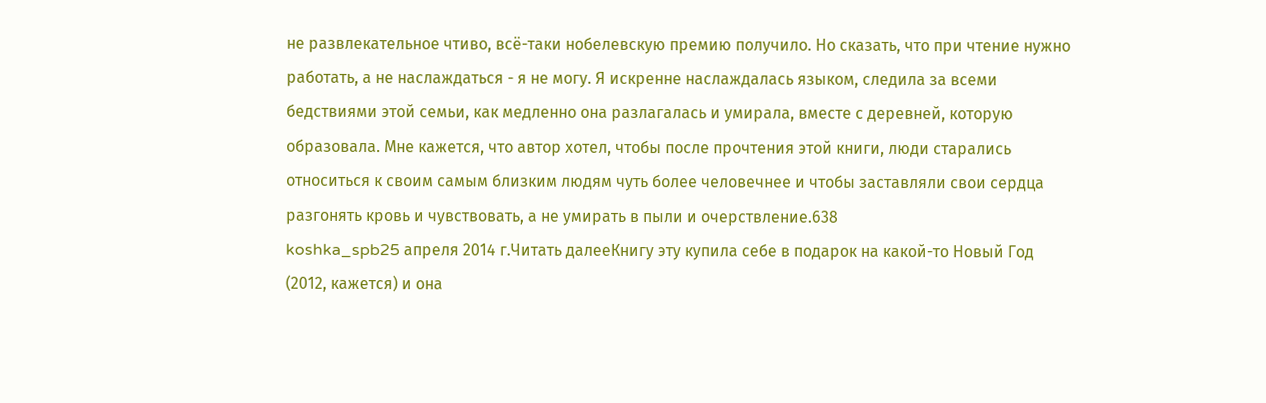не развлекательное чтиво, всё-таки нобелевскую премию получило. Но сказать, что при чтение нужно работать, а не наслаждаться - я не могу. Я искренне наслаждалась языком, следила за всеми бедствиями этой семьи, как медленно она разлагалась и умирала, вместе с деревней, которую образовала. Мне кажется, что автор хотел, чтобы после прочтения этой книги, люди старались относиться к своим самым близким людям чуть более человечнее и чтобы заставляли свои сердца разгонять кровь и чувствовать, а не умирать в пыли и очерствление.638
koshka_spb25 апреля 2014 г.Читать далееКнигу эту купила себе в подарок на какой-то Новый Год (2012, кажется) и она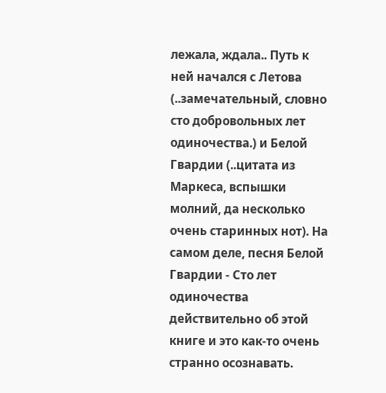лежала, ждала.. Путь к ней начался с Летова (..замечательный, словно сто добровольных лет одиночества.) и Белой Гвардии (..цитата из Маркеса, вспышки молний, да несколько очень старинных нот). На самом деле, песня Белой Гвардии - Сто лет одиночества действительно об этой книге и это как-то очень странно осознавать.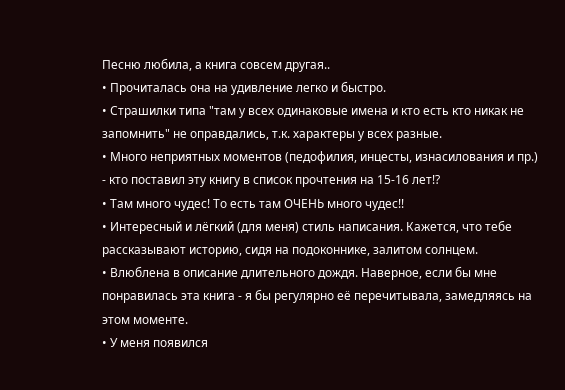Песню любила, а книга совсем другая..
• Прочиталась она на удивление легко и быстро.
• Страшилки типа "там у всех одинаковые имена и кто есть кто никак не запомнить" не оправдались, т.к. характеры у всех разные.
• Много неприятных моментов (педофилия, инцесты, изнасилования и пр.) - кто поставил эту книгу в список прочтения на 15-16 лет!?
• Там много чудес! То есть там ОЧЕНЬ много чудес!!
• Интересный и лёгкий (для меня) стиль написания. Кажется, что тебе рассказывают историю, сидя на подоконнике, залитом солнцем.
• Влюблена в описание длительного дождя. Наверное, если бы мне понравилась эта книга - я бы регулярно её перечитывала, замедляясь на этом моменте.
• У меня появился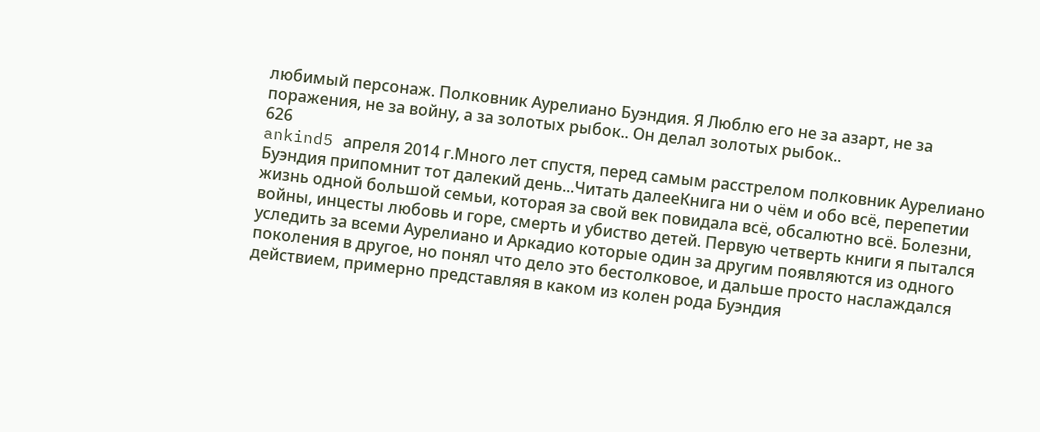любимый персонаж. Полковник Аурелиано Буэндия. Я Люблю его не за азарт, не за поражения, не за войну, а за золотых рыбок.. Он делал золотых рыбок..
626
ankind5 апреля 2014 г.Много лет спустя, перед самым расстрелом полковник Аурелиано Буэндия припомнит тот далекий день...Читать далееКнига ни о чём и обо всё, перепетии жизнь одной большой семьи, которая за свой век повидала всё, обсалютно всё. Болезни, войны, инцесты любовь и горе, смерть и убиство детей. Первую четверть книги я пытался уследить за всеми Аурелиано и Аркадио которые один за другим появляются из одного поколения в другое, но понял что дело это бестолковое, и дальше просто наслаждался действием, примерно представляя в каком из колен рода Буэндия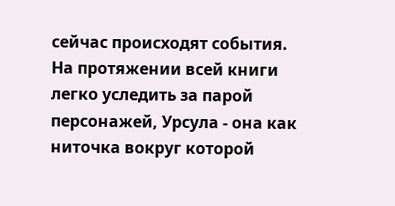сейчас происходят события. На протяжении всей книги легко уследить за парой персонажей, Урсула - она как ниточка вокруг которой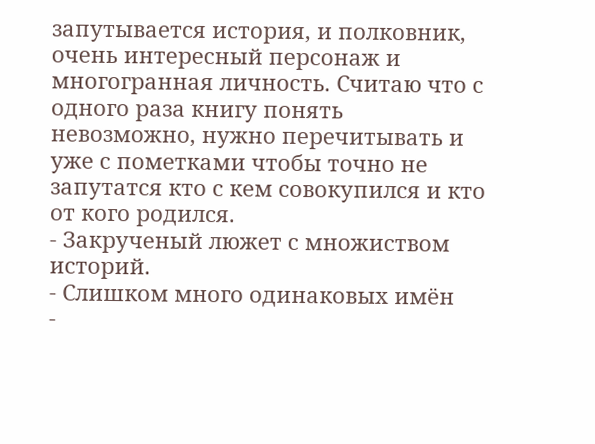запутывается история, и полковник, очень интересный персонаж и многогранная личность. Считаю что с одного раза книгу понять невозможно, нужно перечитывать и уже с пометками чтобы точно не запутатся кто с кем совокупился и кто от кого родился.
- Закрученый люжет с множиством историй.
- Слишком много одинаковых имён
-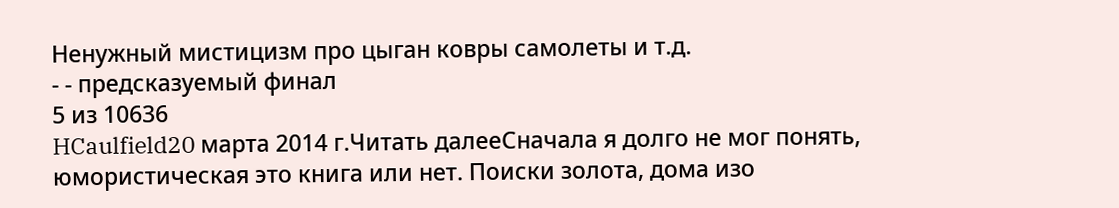Ненужный мистицизм про цыган ковры самолеты и т.д.
- - предсказуемый финал
5 из 10636
HCaulfield20 марта 2014 г.Читать далееСначала я долго не мог понять, юмористическая это книга или нет. Поиски золота, дома изо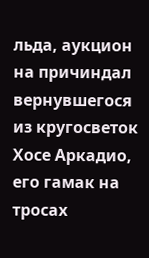льда, аукцион на причиндал вернувшегося из кругосветок Хосе Аркадио, его гамак на тросах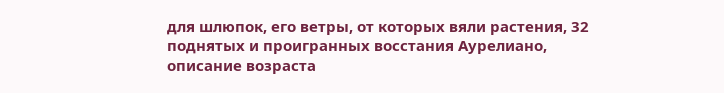для шлюпок, его ветры, от которых вяли растения, 32 поднятых и проигранных восстания Аурелиано, описание возраста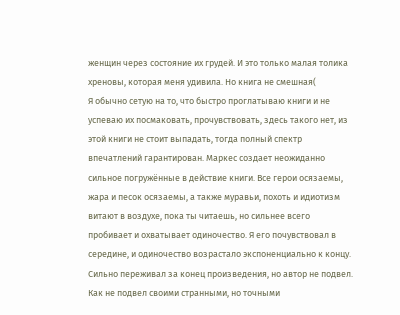женщин через состояние их грудей. И это только малая толика хреновы, которая меня удивила. Но книга не смешная(
Я обычно сетую на то, что быстро проглатываю книги и не успеваю их посмаковать, прочувствовать, здесь такого нет, из этой книги не стоит выпадать, тогда полный спектр впечатлений гарантирован. Маркес создает неожиданно сильное погружённые в действие книги. Все герои осязаемы, жара и песок осязаемы, а также муравьи, похоть и идиотизм витают в воздухе, пока ты читаешь, но сильнее всего пробивает и охватывает одиночество. Я его почувствовал в середине, и одиночество возрастало экспоненциально к концу. Сильно переживал за конец произведения, но автор не подвел. Как не подвел своими странными, но точными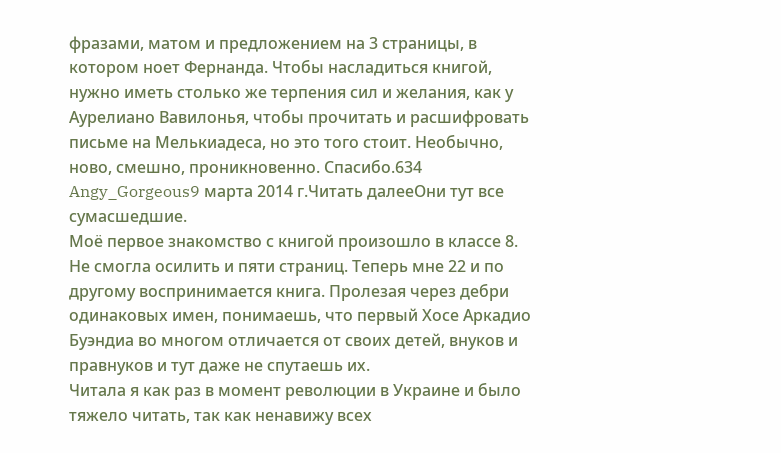фразами, матом и предложением на 3 страницы, в котором ноет Фернанда. Чтобы насладиться книгой, нужно иметь столько же терпения сил и желания, как у Аурелиано Вавилонья, чтобы прочитать и расшифровать письме на Мелькиадеса, но это того стоит. Необычно, ново, смешно, проникновенно. Спасибо.634
Angy_Gorgeous9 марта 2014 г.Читать далееОни тут все сумасшедшие.
Моё первое знакомство с книгой произошло в классе 8. Не смогла осилить и пяти страниц. Теперь мне 22 и по другому воспринимается книга. Пролезая через дебри одинаковых имен, понимаешь, что первый Хосе Аркадио Буэндиа во многом отличается от своих детей, внуков и правнуков и тут даже не спутаешь их.
Читала я как раз в момент революции в Украине и было тяжело читать, так как ненавижу всех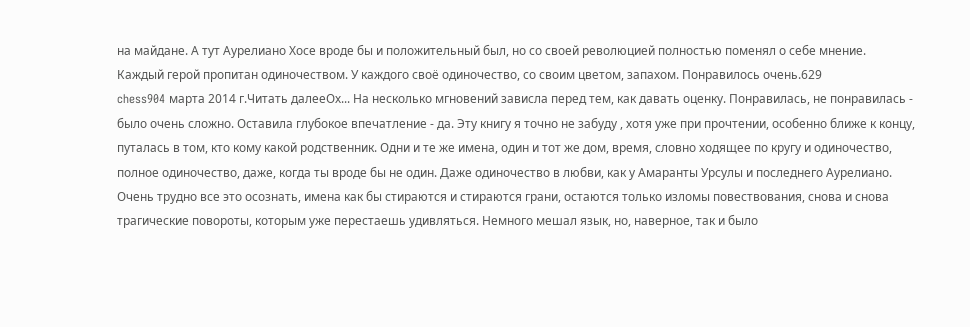на майдане. А тут Аурелиано Хосе вроде бы и положительный был, но со своей революцией полностью поменял о себе мнение.
Каждый герой пропитан одиночеством. У каждого своё одиночество, со своим цветом, запахом. Понравилось очень.629
chess904 марта 2014 г.Читать далееОх... На несколько мгновений зависла перед тем, как давать оценку. Понравилась, не понравилась - было очень сложно. Оставила глубокое впечатление - да. Эту книгу я точно не забуду , хотя уже при прочтении, особенно ближе к концу, путалась в том, кто кому какой родственник. Одни и те же имена, один и тот же дом, время, словно ходящее по кругу и одиночество, полное одиночество, даже, когда ты вроде бы не один. Даже одиночество в любви, как у Амаранты Урсулы и последнего Аурелиано. Очень трудно все это осознать, имена как бы стираются и стираются грани, остаются только изломы повествования, снова и снова трагические повороты, которым уже перестаешь удивляться. Немного мешал язык, но, наверное, так и было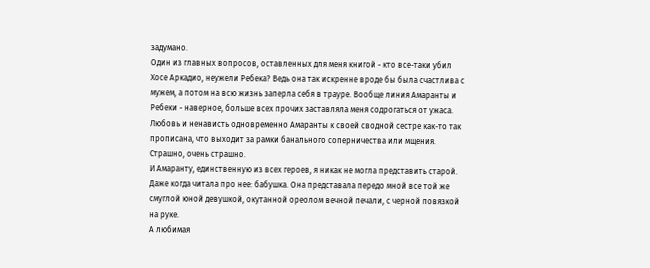задумано.
Один из главных вопросов, оставленных для меня книгой - кто все-таки убил Хосе Аркадио, неужели Ребека? Ведь она так искренне вроде бы была счастлива с мужем, а потом на всю жизнь заперла себя в трауре. Вообще линия Амаранты и Ребеки - наверное, больше всех прочих заставляла меня содрогаться от ужаса. Любовь и ненависть одновременно Амаранты к своей сводной сестре как-то так прописана, что выходит за рамки банального соперничества или мщения. Страшно, очень страшно.
И Амаранту, единственную из всех героев, я никак не могла представить старой. Даже когда читала про нее: бабушка. Она представала передо мной все той же смуглой юной девушкой, окутанной ореолом вечной печали, с черной повязкой на руке.
А любимая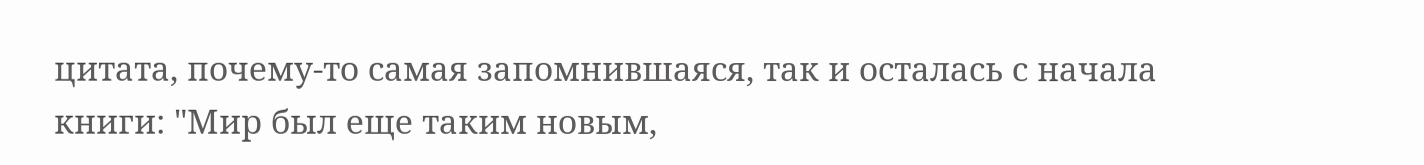цитата, почему-то самая запомнившаяся, так и осталась с начала книги: "Мир был еще таким новым,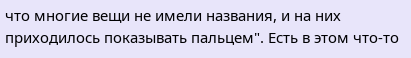что многие вещи не имели названия, и на них приходилось показывать пальцем". Есть в этом что-то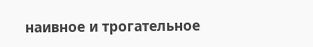наивное и трогательное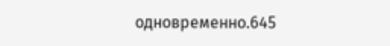одновременно.645